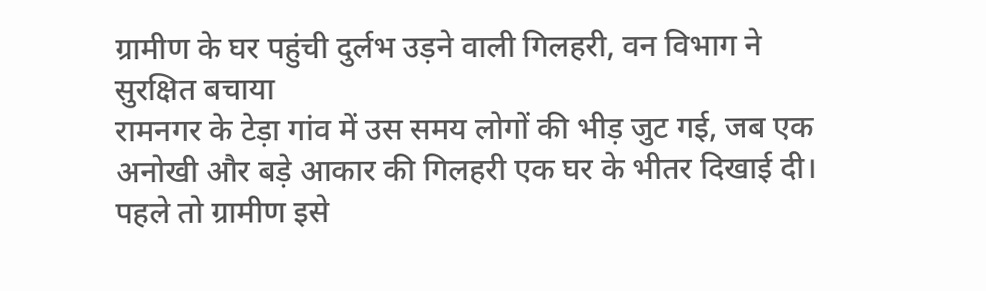ग्रामीण के घर पहुंची दुर्लभ उड़ने वाली गिलहरी, वन विभाग ने सुरक्षित बचाया
रामनगर के टेड़ा गांव में उस समय लोगों की भीड़ जुट गई, जब एक अनोखी और बड़े आकार की गिलहरी एक घर के भीतर दिखाई दी। पहले तो ग्रामीण इसे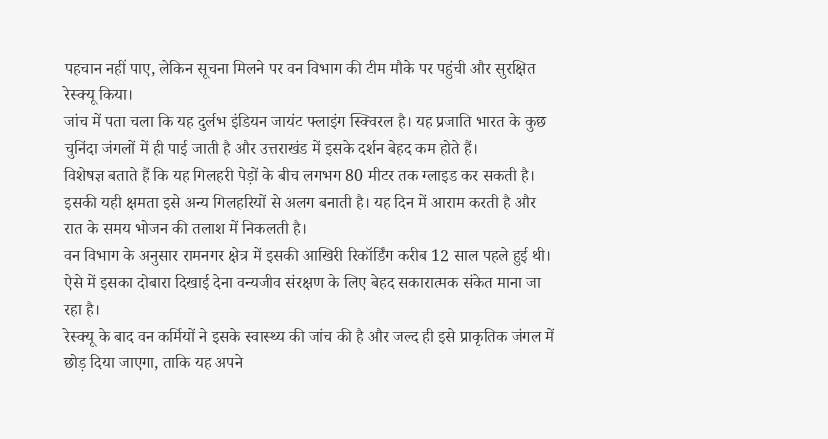पहचान नहीं पाए, लेकिन सूचना मिलने पर वन विभाग की टीम मौके पर पहुंची और सुरक्षित रेस्क्यू किया।
जांच में पता चला कि यह दुर्लभ इंडियन जायंट फ्लाइंग स्क्विरल है। यह प्रजाति भारत के कुछ चुनिंदा जंगलों में ही पाई जाती है और उत्तराखंड में इसके दर्शन बेहद कम होते हैं।
विशेषज्ञ बताते हैं कि यह गिलहरी पेड़ों के बीच लगभग 80 मीटर तक ग्लाइड कर सकती है। इसकी यही क्षमता इसे अन्य गिलहरियों से अलग बनाती है। यह दिन में आराम करती है और रात के समय भोजन की तलाश में निकलती है।
वन विभाग के अनुसार रामनगर क्षेत्र में इसकी आखिरी रिकॉर्डिंग करीब 12 साल पहले हुई थी। ऐसे में इसका दोबारा दिखाई देना वन्यजीव संरक्षण के लिए बेहद सकारात्मक संकेत माना जा रहा है।
रेस्क्यू के बाद वन कर्मियों ने इसके स्वास्थ्य की जांच की है और जल्द ही इसे प्राकृतिक जंगल में छोड़ दिया जाएगा, ताकि यह अपने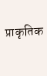प्राकृतिक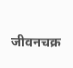जीवनचक्र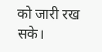को जारी रख सके।